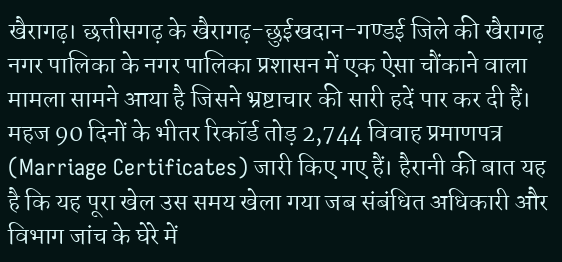खैरागढ़। छत्तीसगढ़ के खैरागढ़-छुईखदान-गण्डई जिले की खैरागढ़ नगर पालिका के नगर पालिका प्रशासन में एक ऐसा चौंकाने वाला मामला सामने आया है जिसने भ्रष्टाचार की सारी हदें पार कर दी हैं। महज 90 दिनों के भीतर रिकॉर्ड तोड़ 2,744 विवाह प्रमाणपत्र (Marriage Certificates) जारी किए गए हैं। हैरानी की बात यह है कि यह पूरा खेल उस समय खेला गया जब संबंधित अधिकारी और विभाग जांच के घेरे में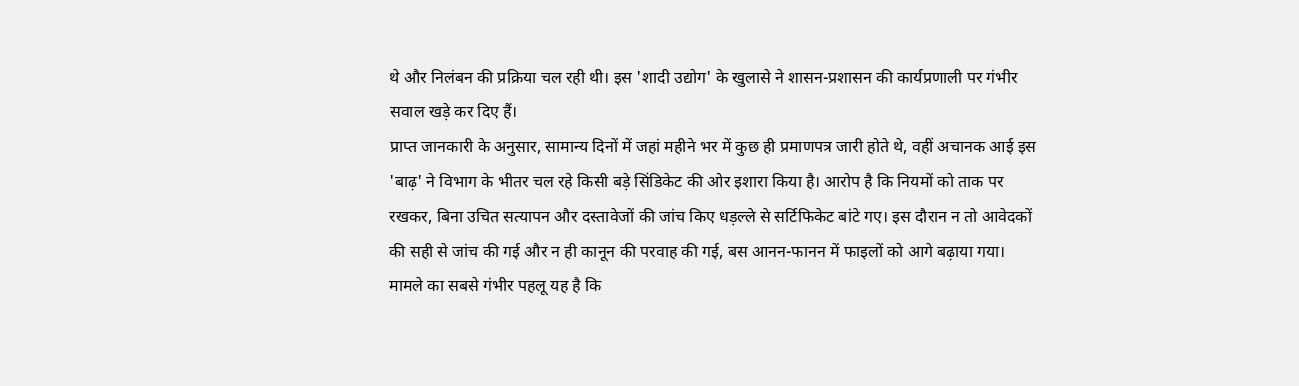थे और निलंबन की प्रक्रिया चल रही थी। इस 'शादी उद्योग' के खुलासे ने शासन-प्रशासन की कार्यप्रणाली पर गंभीर सवाल खड़े कर दिए हैं।
प्राप्त जानकारी के अनुसार, सामान्य दिनों में जहां महीने भर में कुछ ही प्रमाणपत्र जारी होते थे, वहीं अचानक आई इस 'बाढ़' ने विभाग के भीतर चल रहे किसी बड़े सिंडिकेट की ओर इशारा किया है। आरोप है कि नियमों को ताक पर रखकर, बिना उचित सत्यापन और दस्तावेजों की जांच किए धड़ल्ले से सर्टिफिकेट बांटे गए। इस दौरान न तो आवेदकों की सही से जांच की गई और न ही कानून की परवाह की गई, बस आनन-फानन में फाइलों को आगे बढ़ाया गया।
मामले का सबसे गंभीर पहलू यह है कि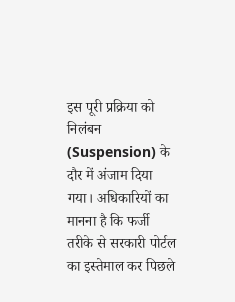इस पूरी प्रक्रिया को निलंबन (Suspension) के दौर में अंजाम दिया गया। अधिकारियों का मानना है कि फर्जी तरीके से सरकारी पोर्टल का इस्तेमाल कर पिछले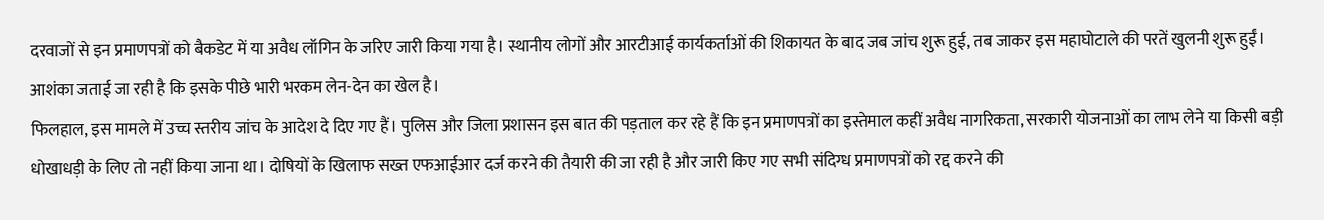दरवाजों से इन प्रमाणपत्रों को बैकडेट में या अवैध लॉगिन के जरिए जारी किया गया है। स्थानीय लोगों और आरटीआई कार्यकर्ताओं की शिकायत के बाद जब जांच शुरू हुई, तब जाकर इस महाघोटाले की परतें खुलनी शुरू हुईं। आशंका जताई जा रही है कि इसके पीछे भारी भरकम लेन-देन का खेल है।
फिलहाल, इस मामले में उच्च स्तरीय जांच के आदेश दे दिए गए हैं। पुलिस और जिला प्रशासन इस बात की पड़ताल कर रहे हैं कि इन प्रमाणपत्रों का इस्तेमाल कहीं अवैध नागरिकता, सरकारी योजनाओं का लाभ लेने या किसी बड़ी धोखाधड़ी के लिए तो नहीं किया जाना था। दोषियों के खिलाफ सख्त एफआईआर दर्ज करने की तैयारी की जा रही है और जारी किए गए सभी संदिग्ध प्रमाणपत्रों को रद्द करने की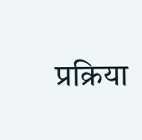प्रक्रिया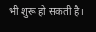भी शुरू हो सकती है।